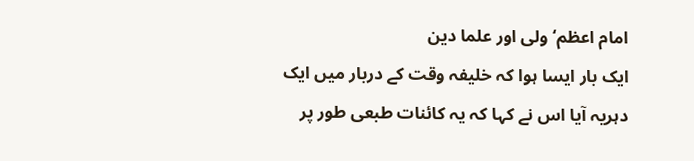امام اعظم‘ ولی اور علما دین
ایک بار ایسا ہوا کہ خلیفہ وقت کے دربار میں ایک دہریہ آیا اس نے کہا کہ یہ کائنات طبعی طور پر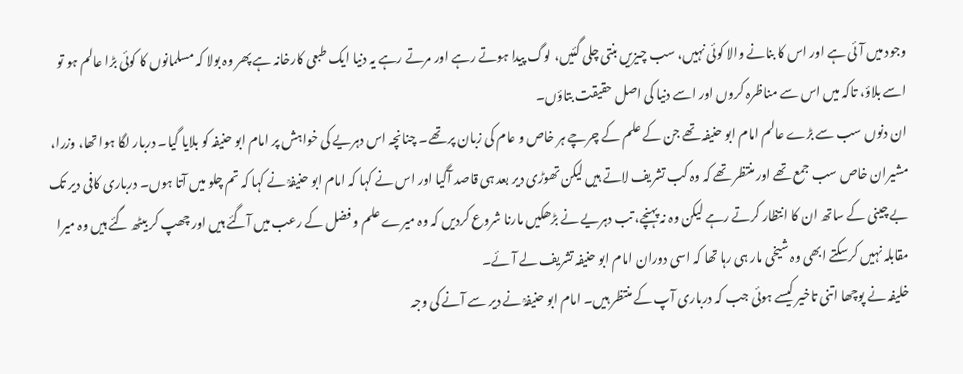وجود میں آئی ہے اور اس کا بنانے والا کوئی نہیں، سب چیزیں بنتی چلی گئیں، لوگ پیدا ہوتے رہے اور مرتے رہے یہ دنیا ایک طبعی کارخانہ ہے پھر وہ بولا کہ مسلمانوں کا کوئی بڑا عالم ہو تو اسے بلاؤ، تاکہ میں اس سے مناظرہ کروں اور اسے دنیا کی اصل حقیقت بتاؤں۔
ان دنوں سب سے بڑے عالم امام ابو حنیفہ تھے جن کے علم کے چرچے ہر خاص و عام کی زبان پر تھے۔ چنانچہ اس دہریے کی خواہش پر امام ابو حنیفہ کو بلایا گیا۔ دربار لگا ہوا تھا، وزرا، مشیران خاص سب جمع تھے اور منتظر تھے کہ وہ کب تشریف لاتے ہیں لیکن تھوڑی دیر بعد ہی قاصد آگیا اور اس نے کہا کہ امام ابو حنیفہؒ نے کہا کہ تم چلو میں آتا ہوں۔ درباری کافی دیر تک بے چینی کے ساتھ ان کا انتظار کرتے رہے لیکن وہ نہ پہنچے، تب دہریے نے بڑھکیں مارنا شروع کردیں کہ وہ میرے علم و فضل کے رعب میں آگئے ہیں اور چھپ کر بیٹھ گئے ہیں وہ میرا مقابلہ نہیں کرسکتے ابھی وہ شیخی مار ہی رہا تھا کہ اسی دوران امام ابو حنیفہ تشریف لے آئے۔
خلیفہ نے پوچھا اتنی تاخیر کیسے ہوئی جب کہ درباری آپ کے منتظر ہیں۔ امام ابو حنیفہؒ نے دیر سے آنے کی وجہ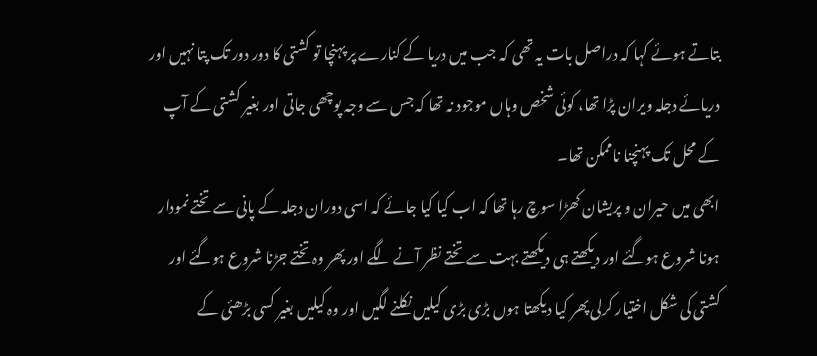بتاتے ہوئے کہا کہ دراصل بات یہ تھی کہ جب میں دریا کے کنارے پر پہنچا تو کشتی کا دور دور تک پتا نہیں اور دریائے دجلہ ویران پڑا تھا، کوئی شخص وہاں موجود نہ تھا کہ جس سے وجہ پوچھی جاتی اور بغیر کشتی کے آپ کے محل تک پہنچنا ناممکن تھا۔
ابھی میں حیران و پریشان کھڑا سوچ رہا تھا کہ اب کیا کیا جائے کہ اسی دوران دجلہ کے پانی سے تختے نمودار ہونا شروع ہوگئے اور دیکھتے ہی دیکھتے بہت سے تختے نظر آنے لگے اور پھر وہ تختے جڑنا شروع ہوگئے اور کشتی کی شکل اختیار کرلی پھر کیا دیکھتا ہوں بڑی بڑی کیلیں نکلنے لگیں اور وہ کیلیں بغیر کسی بڑھئی کے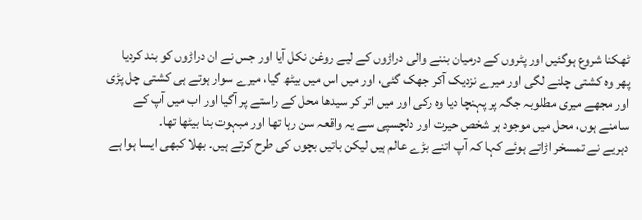ٹھکنا شروع ہوگئیں اور پٹروں کے درمیان بننے والی دراڑوں کے لیے روغن نکل آیا اور جس نے ان دراڑوں کو بند کردیا پھر وہ کشتی چلنے لگی اور میرے نزدیک آکر جھک گئی، اور میں اس میں بیٹھ گیا، میرے سوار ہوتے ہی کشتی چل پڑی اور مجھے میری مطلوبہ جگہ پر پہنچا دیا وہ رکی اور میں اتر کر سیدھا محل کے راستے پر آگیا اور اب میں آپ کے سامنے ہوں، محل میں موجود ہر شخص حیرت اور دلچسپی سے یہ واقعہ سن رہا تھا اور مبہوت بنا بیٹھا تھا۔
دہریے نے تمسخر اڑاتے ہوئے کہا کہ آپ اتنے بڑے عالم ہیں لیکن باتیں بچوں کی طرح کرتے ہیں۔ بھلا کبھی ایسا ہوا ہے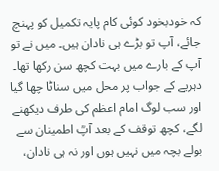کہ خودبخود کوئی کام پایہ تکمیل کو پہنچ جائے، آپ تو بڑے ہی نادان ہیں۔ میں نے تو آپ کے بارے میں بہت کچھ سن رکھا تھا۔ دہریے کے جواب پر محل میں سناٹا چھا گیا اور سب لوگ امام اعظم کی طرف دیکھنے لگے، کچھ توقف کے بعد آپؒ اطمینان سے بولے بچہ میں نہیں ہوں اور نہ ہی نادان،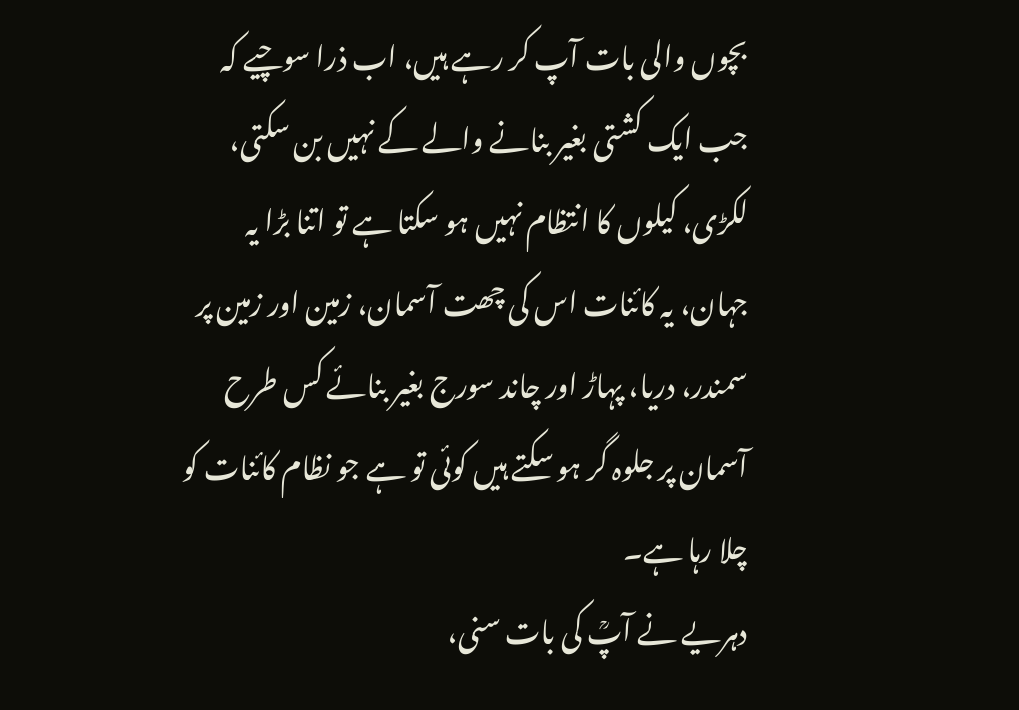بچوں والی بات آپ کر رہے ہیں، اب ذرا سوچیے کہ جب ایک کشتی بغیر بنانے والے کے نہیں بن سکتی، لکڑی، کیلوں کا انتظام نہیں ہو سکتا ہے تو اتنا بڑا یہ جہان، یہ کائنات اس کی چھت آسمان، زمین اور زمین پر سمندر، دریا، پہاڑ اور چاند سورج بغیر بنائے کس طرح آسمان پر جلوہ گر ہو سکتے ہیں کوئی تو ہے جو نظام کائنات کو چلا رہا ہے۔
دہریے نے آپؒ کی بات سنی،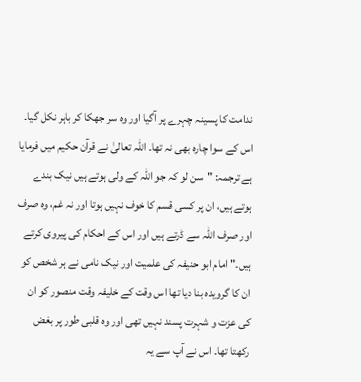ندامت کا پسینہ چہرے پر آگیا اور وہ سر جھکا کر باہر نکل گیا۔ اس کے سوا چارہ بھی نہ تھا۔ اللہ تعالیٰ نے قرآن حکیم میں فرمایا ہے ترجمہ: "سن لو کہ جو اللہ کے ولی ہوتے ہیں نیک بندے ہوتے ہیں، ان پر کسی قسم کا خوف نہیں ہوتا اور نہ غم، وہ صرف اور صرف اللہ سے ڈرتے ہیں اور اس کے احکام کی پیروی کرتے ہیں۔" امام ابو حنیفہ کی علمیت اور نیک نامی نے ہر شخص کو ان کا گرویدہ بنا دیا تھا اس وقت کے خلیفہ وقت منصور کو ان کی عزت و شہرت پسند نہیں تھی اور وہ قلبی طور پر بغض رکھتا تھا۔ اس نے آپ سے یہ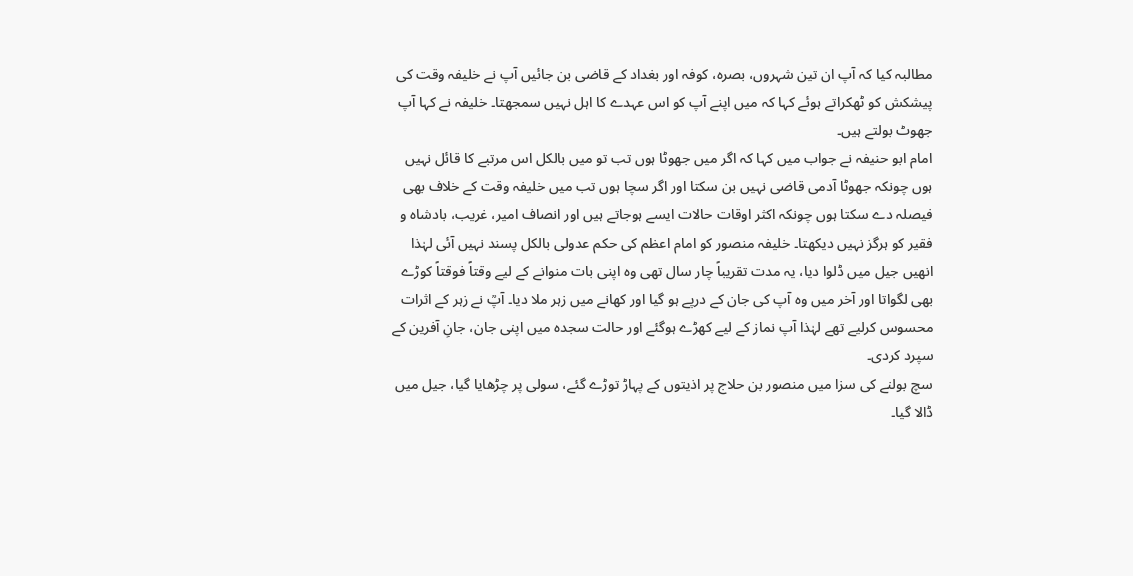مطالبہ کیا کہ آپ ان تین شہروں، بصرہ، کوفہ اور بغداد کے قاضی بن جائیں آپ نے خلیفہ وقت کی پیشکش کو ٹھکراتے ہوئے کہا کہ میں اپنے آپ کو اس عہدے کا اہل نہیں سمجھتا۔ خلیفہ نے کہا آپ جھوٹ بولتے ہیں۔
امام ابو حنیفہ نے جواب میں کہا کہ اگر میں جھوٹا ہوں تب تو میں بالکل اس مرتبے کا قائل نہیں ہوں چونکہ جھوٹا آدمی قاضی نہیں بن سکتا اور اگر سچا ہوں تب میں خلیفہ وقت کے خلاف بھی فیصلہ دے سکتا ہوں چونکہ اکثر اوقات حالات ایسے ہوجاتے ہیں اور انصاف امیر، غریب، بادشاہ و فقیر کو ہرگز نہیں دیکھتا۔ خلیفہ منصور کو امام اعظم کی حکم عدولی بالکل پسند نہیں آئی لہٰذا انھیں جیل میں ڈلوا دیا، یہ مدت تقریباً چار سال تھی وہ اپنی بات منوانے کے لیے وقتاً فوقتاً کوڑے بھی لگواتا اور آخر میں وہ آپ کی جان کے درپے ہو گیا اور کھانے میں زہر ملا دیا۔ آپؒ نے زہر کے اثرات محسوس کرلیے تھے لہٰذا آپ نماز کے لیے کھڑے ہوگئے اور حالت سجدہ میں اپنی جان، جانِ آفرین کے سپرد کردی۔
سچ بولنے کی سزا میں منصور بن حلاج پر اذیتوں کے پہاڑ توڑے گئے، سولی پر چڑھایا گیا، جیل میں ڈالا گیا۔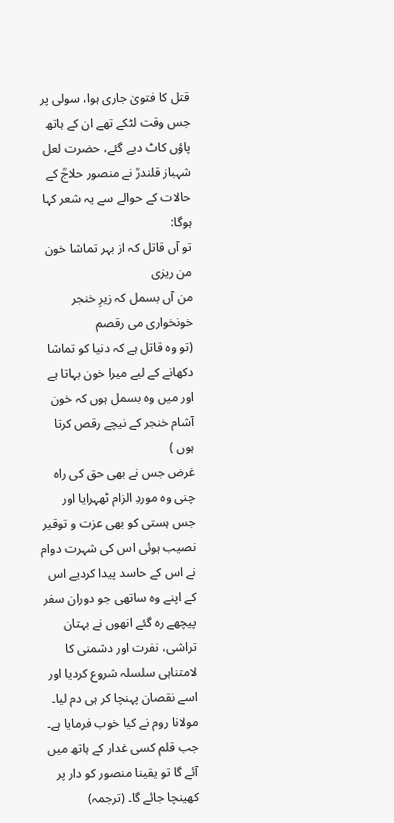قتل کا فتویٰ جاری ہوا، سولی پر جس وقت لٹکے تھے ان کے ہاتھ پاؤں کاٹ دیے گئے، حضرت لعل شہباز قلندرؒ نے منصور حلاجؒ کے حالات کے حوالے سے یہ شعر کہا ہوگا:
تو آں قاتل کہ از بہر تماشا خون من ریزی
من آں بسمل کہ زیرِ خنجر خونخواری می رقصم
(تو وہ قاتل ہے کہ دنیا کو تماشا دکھانے کے لیے میرا خون بہاتا ہے اور میں وہ بسمل ہوں کہ خون آشام خنجر کے نیچے رقص کرتا ہوں )
غرض جس نے بھی حق کی راہ چنی وہ موردِ الزام ٹھہرایا اور جس ہستی کو بھی عزت و توقیر نصیب ہوئی اس کی شہرت دوام نے اس کے حاسد پیدا کردیے اس کے اپنے وہ ساتھی جو دوران سفر پیچھے رہ گئے انھوں نے بہتان تراشی، نفرت اور دشمنی کا لامتناہی سلسلہ شروع کردیا اور اسے نقصان پہنچا کر ہی دم لیا۔ مولانا روم نے کیا خوب فرمایا ہے۔ جب قلم کسی غدار کے ہاتھ میں آئے گا تو یقینا منصور کو دار پر کھینچا جائے گا۔ (ترجمہ)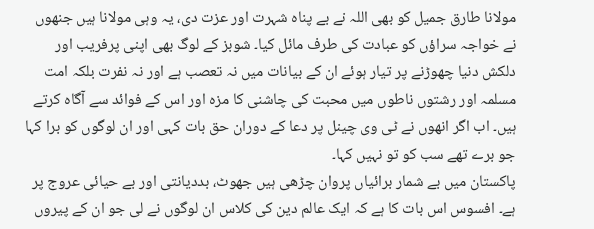مولانا طارق جمیل کو بھی اللہ نے بے پناہ شہرت اور عزت دی، یہ وہی مولانا ہیں جنھوں نے خواجہ سراؤں کو عبادت کی طرف مائل کیا۔ شوبز کے لوگ بھی اپنی پرفریب اور دلکش دنیا چھوڑنے پر تیار ہوئے ان کے بیانات میں نہ تعصب ہے اور نہ نفرت بلکہ امت مسلمہ اور رشتوں ناطوں میں محبت کی چاشنی کا مزہ اور اس کے فوائد سے آگاہ کرتے ہیں۔ اب اگر انھوں نے ٹی وی چینل پر دعا کے دوران حق بات کہی اور ان لوگوں کو برا کہا جو برے تھے سب کو تو نہیں کہا۔
پاکستان میں بے شمار برائیاں پروان چڑھی ہیں جھوٹ، بددیانتی اور بے حیائی عروج پر ہے۔ افسوس اس بات کا ہے کہ ایک عالم دین کی کلاس ان لوگوں نے لی جو ان کے پیروں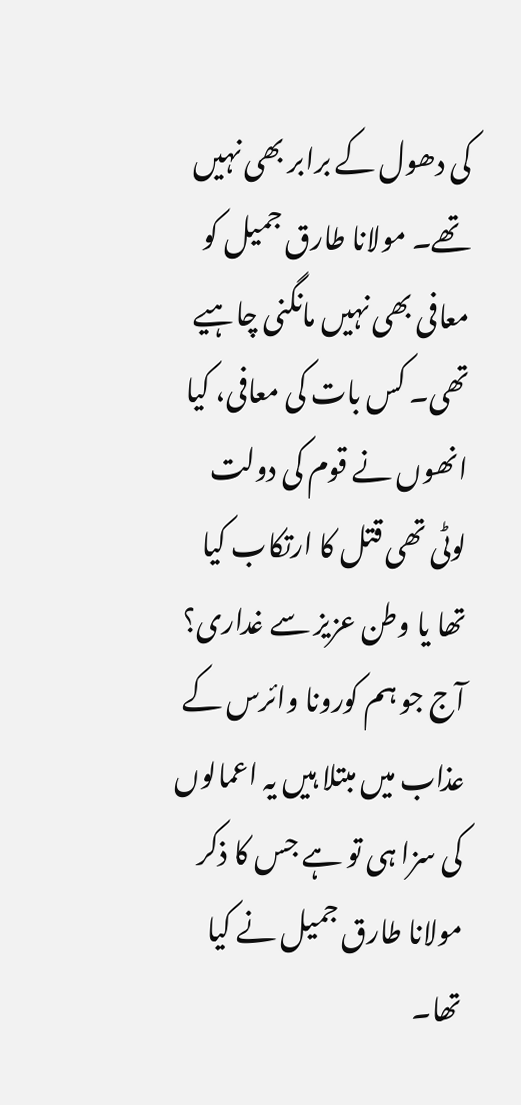کی دھول کے برابر بھی نہیں تھے۔ مولانا طارق جمیل کو معافی بھی نہیں مانگنی چاہیے تھی۔ کس بات کی معافی، کیا انھوں نے قوم کی دولت لوٹی تھی قتل کا ارتکاب کیا تھا یا وطن عزیز سے غداری؟ آج جو ہم کورونا وائرس کے عذاب میں مبتلا ہیں یہ اعمالوں کی سزا ہی تو ہے جس کا ذکر مولانا طارق جمیل نے کیا تھا۔